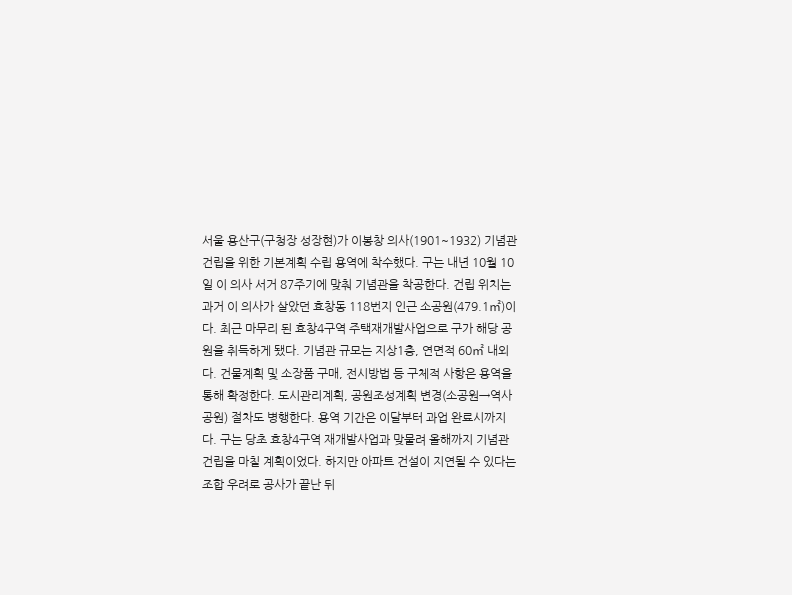서울 용산구(구청장 성장현)가 이봉창 의사(1901~1932) 기념관 건립을 위한 기본계획 수립 용역에 착수했다. 구는 내년 10월 10일 이 의사 서거 87주기에 맞춰 기념관을 착공한다. 건립 위치는 과거 이 의사가 살았던 효창동 118번지 인근 소공원(479.1㎡)이다. 최근 마무리 된 효창4구역 주택재개발사업으로 구가 해당 공원을 취득하게 됐다. 기념관 규모는 지상1층, 연면적 60㎡ 내외다. 건물계획 및 소장품 구매, 전시방법 등 구체적 사항은 용역을 통해 확정한다. 도시관리계획, 공원조성계획 변경(소공원→역사공원) 절차도 병행한다. 용역 기간은 이달부터 과업 완료시까지다. 구는 당초 효창4구역 재개발사업과 맞물려 올해까지 기념관 건립을 마칠 계획이었다. 하지만 아파트 건설이 지연될 수 있다는 조합 우려로 공사가 끝난 뒤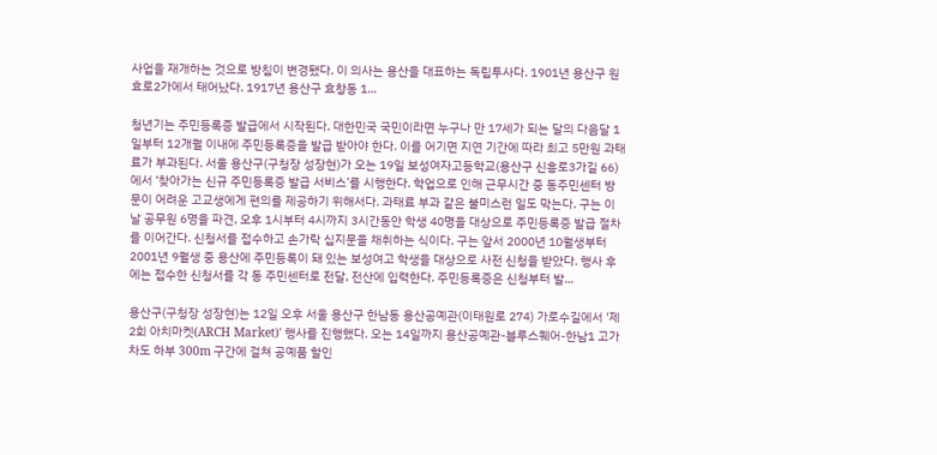사업을 재개하는 것으로 방침이 변경됐다. 이 의사는 용산을 대표하는 독립투사다. 1901년 용산구 원효로2가에서 태어났다. 1917년 용산구 효창동 1...

청년기는 주민등록증 발급에서 시작된다. 대한민국 국민이라면 누구나 만 17세가 되는 달의 다음달 1일부터 12개월 이내에 주민등록증을 발급 받아야 한다. 이를 어기면 지연 기간에 따라 최고 5만원 과태료가 부과된다. 서울 용산구(구청장 성장현)가 오는 19일 보성여자고등학교(용산구 신흥로3가길 66)에서 ‘찾아가는 신규 주민등록증 발급 서비스’를 시행한다. 학업으로 인해 근무시간 중 동주민센터 방문이 어려운 고교생에게 편의를 제공하기 위해서다. 과태료 부과 같은 불미스런 일도 막는다. 구는 이날 공무원 6명을 파견, 오후 1시부터 4시까지 3시간동안 학생 40명을 대상으로 주민등록증 발급 절차를 이어간다. 신청서를 접수하고 손가락 십지문을 채취하는 식이다. 구는 앞서 2000년 10월생부터 2001년 9월생 중 용산에 주민등록이 돼 있는 보성여고 학생을 대상으로 사전 신청을 받았다. 행사 후에는 접수한 신청서를 각 동 주민센터로 전달, 전산에 입력한다. 주민등록증은 신청부터 발...

용산구(구청장 성장현)는 12일 오후 서울 용산구 한남동 용산공예관(이태원로 274) 가로수길에서 '제2회 아치마켓(ARCH Market)' 행사를 진행했다. 오는 14일까지 용산공예관-블루스퀘어-한남1 고가차도 하부 300m 구간에 걸쳐 공예품 할인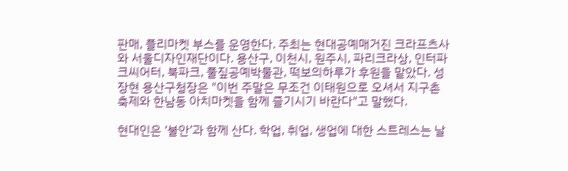판매, 플리마켓 부스를 운영한다. 주최는 현대공예매거진 크라프츠사와 서울디자인재단이다. 용산구, 이천시, 원주시, 파리크라상, 인터파크씨어터, 북파크, 풀짚공예박물관, 떡보의하루가 후원을 맡았다. 성장현 용산구청장은 "이번 주말은 무조건 이태원으로 오셔서 지구촌 축제와 한남동 아치마켓을 함께 즐기시기 바란다"고 말했다.

현대인은 ‘불안’과 함께 산다. 학업, 취업, 생업에 대한 스트레스는 날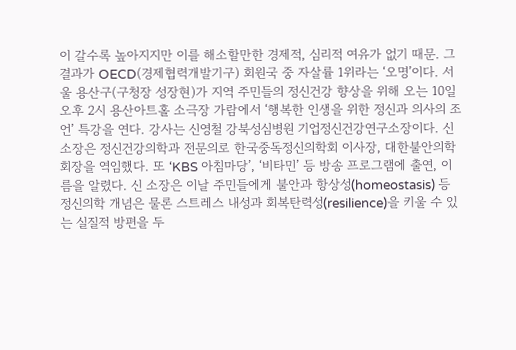이 갈수록 높아지지만 이를 해소할만한 경제적, 심리적 여유가 없기 때문. 그 결과가 OECD(경제협력개발기구) 회원국 중 자살률 1위라는 ‘오명’이다. 서울 용산구(구청장 성장현)가 지역 주민들의 정신건강 향상을 위해 오는 10일 오후 2시 용산아트홀 소극장 가람에서 ‘행복한 인생을 위한 정신과 의사의 조언’ 특강을 연다. 강사는 신영철 강북성심병원 기업정신건강연구소장이다. 신 소장은 정신건강의학과 전문의로 한국중독정신의학회 이사장, 대한불안의학회장을 역임했다. 또 ‘KBS 아침마당’, ‘비타민’ 등 방송 프로그램에 출연, 이름을 알렸다. 신 소장은 이날 주민들에게 불안과 항상성(homeostasis) 등 정신의학 개념은 물론 스트레스 내성과 회복탄력성(resilience)을 키울 수 있는 실질적 방편을 두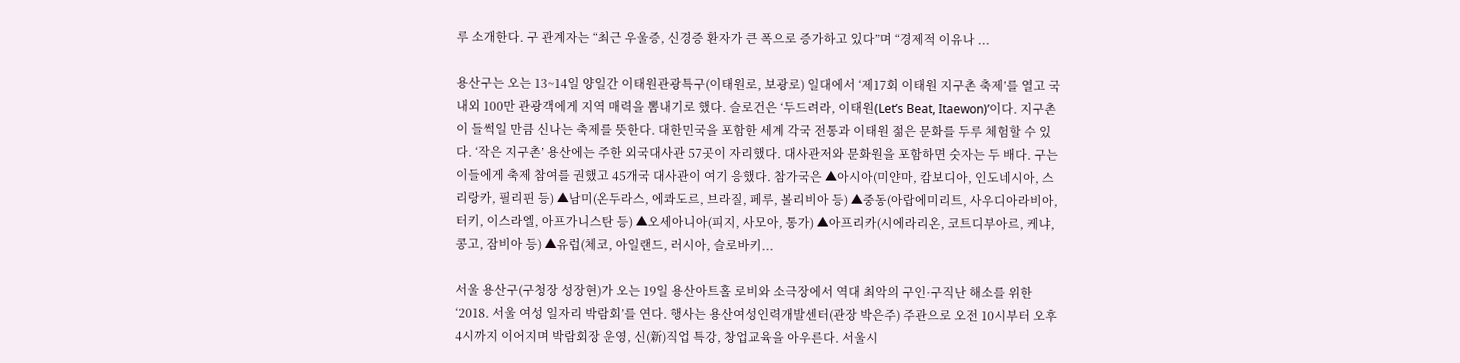루 소개한다. 구 관계자는 “최근 우울증, 신경증 환자가 큰 폭으로 증가하고 있다”며 “경제적 이유나 ...

용산구는 오는 13~14일 양일간 이태원관광특구(이태원로, 보광로) 일대에서 ‘제17회 이태원 지구촌 축제’를 열고 국내외 100만 관광객에게 지역 매력을 뽐내기로 했다. 슬로건은 ‘두드려라, 이태원(Let’s Beat, Itaewon)’이다. 지구촌이 들썩일 만큼 신나는 축제를 뜻한다. 대한민국을 포함한 세계 각국 전통과 이태원 젊은 문화를 두루 체험할 수 있다. ‘작은 지구촌’ 용산에는 주한 외국대사관 57곳이 자리했다. 대사관저와 문화원을 포함하면 숫자는 두 배다. 구는 이들에게 축제 참여를 권했고 45개국 대사관이 여기 응했다. 참가국은 ▲아시아(미얀마, 캄보디아, 인도네시아, 스리랑카, 필리핀 등) ▲남미(온두라스, 에콰도르, 브라질, 페루, 볼리비아 등) ▲중동(아랍에미리트, 사우디아라비아, 터키, 이스라엘, 아프가니스탄 등) ▲오세아니아(피지, 사모아, 통가) ▲아프리카(시에라리온, 코트디부아르, 케냐, 콩고, 잠비아 등) ▲유럽(체코, 아일랜드, 러시아, 슬로바키...

서울 용산구(구청장 성장현)가 오는 19일 용산아트홀 로비와 소극장에서 역대 최악의 구인·구직난 해소를 위한 ‘2018. 서울 여성 일자리 박람회’를 연다. 행사는 용산여성인력개발센터(관장 박은주) 주관으로 오전 10시부터 오후 4시까지 이어지며 박람회장 운영, 신(新)직업 특강, 창업교육을 아우른다. 서울시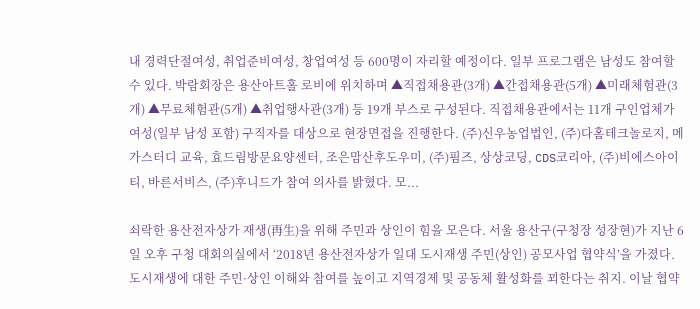내 경력단절여성, 취업준비여성, 창업여성 등 600명이 자리할 예정이다. 일부 프로그램은 남성도 참여할 수 있다. 박람회장은 용산아트홀 로비에 위치하며 ▲직접채용관(3개) ▲간접채용관(5개) ▲미래체험관(3개) ▲무료체험관(5개) ▲취업행사관(3개) 등 19개 부스로 구성된다. 직접채용관에서는 11개 구인업체가 여성(일부 남성 포함) 구직자를 대상으로 현장면접을 진행한다. (주)신우농업법인, (주)다홈테크놀로지, 메가스터디 교육, 효드림방문요양센터, 조은맘산후도우미, (주)핌즈, 상상코딩, CDS코리아, (주)비에스아이티, 바른서비스, (주)후니드가 참여 의사를 밝혔다. 모...

쇠락한 용산전자상가 재생(再生)을 위해 주민과 상인이 힘을 모은다. 서울 용산구(구청장 성장현)가 지난 6일 오후 구청 대회의실에서 ‘2018년 용산전자상가 일대 도시재생 주민(상인) 공모사업 협약식’을 가졌다. 도시재생에 대한 주민·상인 이해와 참여를 높이고 지역경제 및 공동체 활성화를 꾀한다는 취지. 이날 협약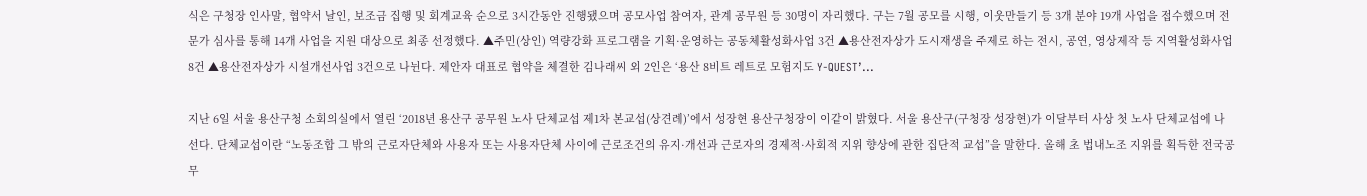식은 구청장 인사말, 협약서 날인, 보조금 집행 및 회계교육 순으로 3시간동안 진행됐으며 공모사업 참여자, 관계 공무원 등 30명이 자리했다. 구는 7월 공모를 시행, 이웃만들기 등 3개 분야 19개 사업을 접수했으며 전문가 심사를 통해 14개 사업을 지원 대상으로 최종 선정했다. ▲주민(상인) 역량강화 프로그램을 기획·운영하는 공동체활성화사업 3건 ▲용산전자상가 도시재생을 주제로 하는 전시, 공연, 영상제작 등 지역활성화사업 8건 ▲용산전자상가 시설개선사업 3건으로 나뉜다. 제안자 대표로 협약을 체결한 김나래씨 외 2인은 ‘용산 8비트 레트로 모험지도 Y-QUEST’...

지난 6일 서울 용산구청 소회의실에서 열린 ‘2018년 용산구 공무원 노사 단체교섭 제1차 본교섭(상견례)’에서 성장현 용산구청장이 이같이 밝혔다. 서울 용산구(구청장 성장현)가 이달부터 사상 첫 노사 단체교섭에 나선다. 단체교섭이란 “노동조합 그 밖의 근로자단체와 사용자 또는 사용자단체 사이에 근로조건의 유지·개선과 근로자의 경제적·사회적 지위 향상에 관한 집단적 교섭”을 말한다. 올해 초 법내노조 지위를 획득한 전국공무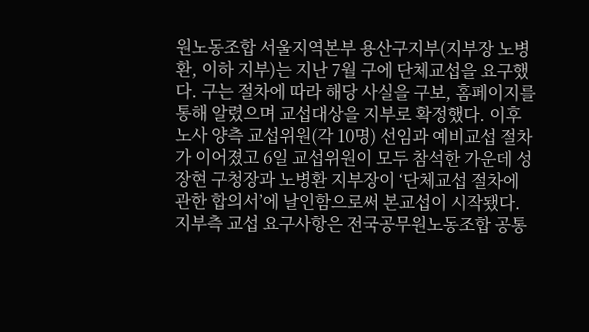원노동조합 서울지역본부 용산구지부(지부장 노병환, 이하 지부)는 지난 7월 구에 단체교섭을 요구했다. 구는 절차에 따라 해당 사실을 구보, 홈페이지를 통해 알렸으며 교섭대상을 지부로 확정했다. 이후 노사 양측 교섭위원(각 10명) 선임과 예비교섭 절차가 이어졌고 6일 교섭위원이 모두 참석한 가운데 성장현 구청장과 노병환 지부장이 ‘단체교섭 절차에 관한 합의서’에 날인함으로써 본교섭이 시작됐다. 지부측 교섭 요구사항은 전국공무원노동조합 공통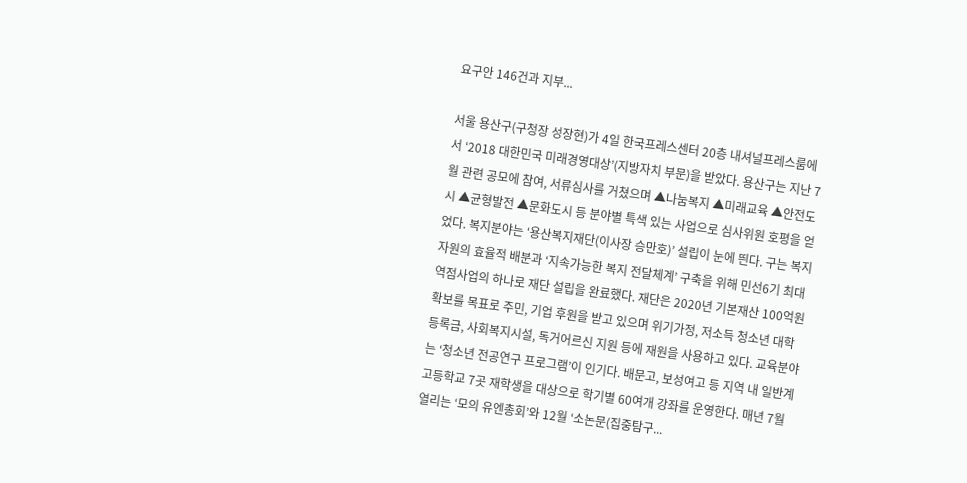요구안 146건과 지부...

서울 용산구(구청장 성장현)가 4일 한국프레스센터 20층 내셔널프레스룸에서 ‘2018 대한민국 미래경영대상’(지방자치 부문)을 받았다. 용산구는 지난 7월 관련 공모에 참여, 서류심사를 거쳤으며 ▲나눔복지 ▲미래교육 ▲안전도시 ▲균형발전 ▲문화도시 등 분야별 특색 있는 사업으로 심사위원 호평을 얻었다. 복지분야는 ‘용산복지재단(이사장 승만호)’ 설립이 눈에 띈다. 구는 복지자원의 효율적 배분과 ‘지속가능한 복지 전달체계’ 구축을 위해 민선6기 최대 역점사업의 하나로 재단 설립을 완료했다. 재단은 2020년 기본재산 100억원 확보를 목표로 주민, 기업 후원을 받고 있으며 위기가정, 저소득 청소년 대학등록금, 사회복지시설, 독거어르신 지원 등에 재원을 사용하고 있다. 교육분야는 ‘청소년 전공연구 프로그램’이 인기다. 배문고, 보성여고 등 지역 내 일반계 고등학교 7곳 재학생을 대상으로 학기별 60여개 강좌를 운영한다. 매년 7월 열리는 ‘모의 유엔총회’와 12월 ‘소논문(집중탐구...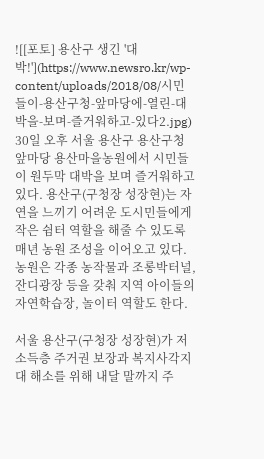![[포토] 용산구 생긴 '대박!'](https://www.newsro.kr/wp-content/uploads/2018/08/시민들이-용산구청-앞마당에-열린-대박을-보며-즐거워하고-있다2.jpg)
30일 오후 서울 용산구 용산구청 앞마당 용산마을농원에서 시민들이 원두막 대박을 보며 즐거워하고 있다. 용산구(구청장 성장현)는 자연을 느끼기 어려운 도시민들에게 작은 쉼터 역할을 해줄 수 있도록 매년 농원 조성을 이어오고 있다. 농원은 각종 농작물과 조롱박터널, 잔디광장 등을 갖춰 지역 아이들의 자연학습장, 놀이터 역할도 한다.

서울 용산구(구청장 성장현)가 저소득층 주거권 보장과 복지사각지대 해소를 위해 내달 말까지 주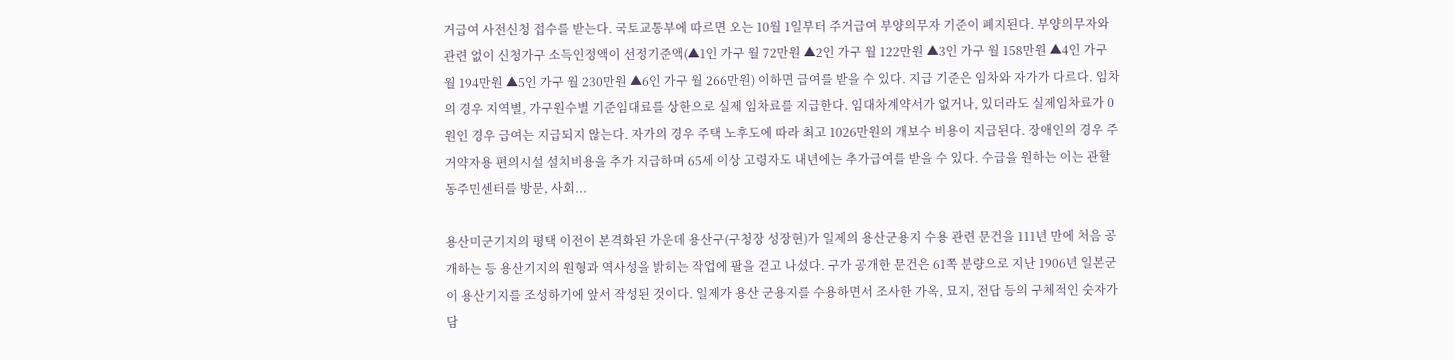거급여 사전신청 접수를 받는다. 국토교통부에 따르면 오는 10월 1일부터 주거급여 부양의무자 기준이 폐지된다. 부양의무자와 관련 없이 신청가구 소득인정액이 선정기준액(▲1인 가구 월 72만원 ▲2인 가구 월 122만원 ▲3인 가구 월 158만원 ▲4인 가구 월 194만원 ▲5인 가구 월 230만원 ▲6인 가구 월 266만원) 이하면 급여를 받을 수 있다. 지급 기준은 임차와 자가가 다르다. 임차의 경우 지역별, 가구원수별 기준임대료를 상한으로 실제 임차료를 지급한다. 임대차계약서가 없거나, 있더라도 실제임차료가 0원인 경우 급여는 지급되지 않는다. 자가의 경우 주택 노후도에 따라 최고 1026만원의 개보수 비용이 지급된다. 장애인의 경우 주거약자용 편의시설 설치비용을 추가 지급하며 65세 이상 고령자도 내년에는 추가급여를 받을 수 있다. 수급을 원하는 이는 관할 동주민센터를 방문, 사회...

용산미군기지의 평택 이전이 본격화된 가운데 용산구(구청장 성장현)가 일제의 용산군용지 수용 관련 문건을 111년 만에 처음 공개하는 등 용산기지의 원형과 역사성을 밝히는 작업에 팔을 걷고 나섰다. 구가 공개한 문건은 61쪽 분량으로 지난 1906년 일본군이 용산기지를 조성하기에 앞서 작성된 것이다. 일제가 용산 군용지를 수용하면서 조사한 가옥, 묘지, 전답 등의 구체적인 숫자가 담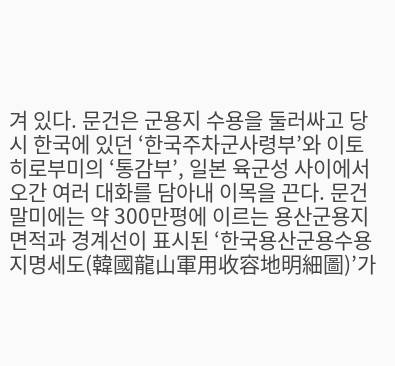겨 있다. 문건은 군용지 수용을 둘러싸고 당시 한국에 있던 ‘한국주차군사령부’와 이토 히로부미의 ‘통감부’, 일본 육군성 사이에서 오간 여러 대화를 담아내 이목을 끈다. 문건 말미에는 약 300만평에 이르는 용산군용지 면적과 경계선이 표시된 ‘한국용산군용수용지명세도(韓國龍山軍用收容地明細圖)’가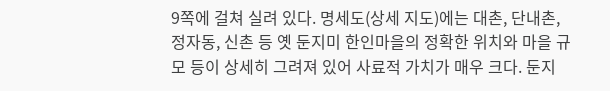9쪽에 걸쳐 실려 있다. 명세도(상세 지도)에는 대촌, 단내촌, 정자동, 신촌 등 옛 둔지미 한인마을의 정확한 위치와 마을 규모 등이 상세히 그려져 있어 사료적 가치가 매우 크다. 둔지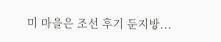미 마을은 조선 후기 둔지방...